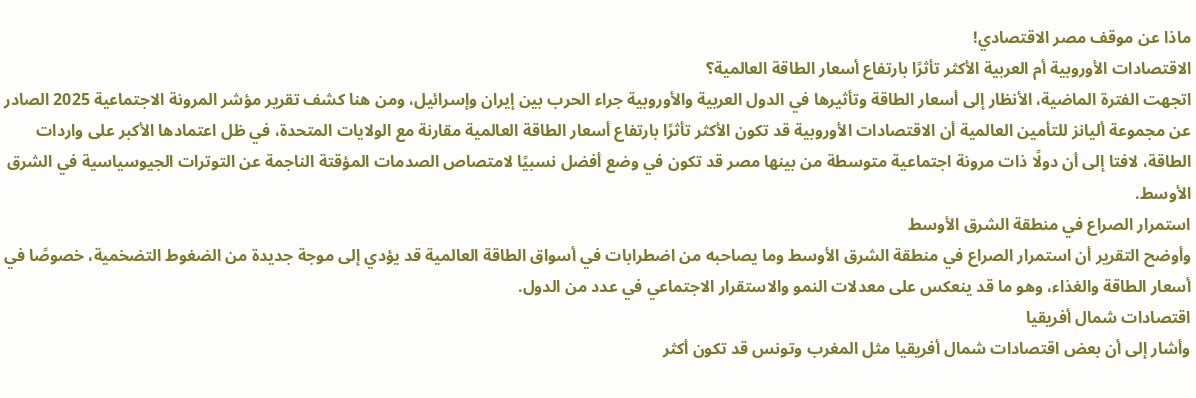ماذا عن موقف مصر الاقتصادي!
الاقتصادات الأوروبية أم العربية الأكثر تأثرًا بارتفاع أسعار الطاقة العالمية؟
اتجهت الفترة الماضية، الأنظار إلى أسعار الطاقة وتأثيرها في الدول العربية والأوروبية جراء الحرب بين إيران وإسرائيل، ومن هنا كشف تقرير مؤشر المرونة الاجتماعية 2025 الصادر عن مجموعة أليانز للتأمين العالمية أن الاقتصادات الأوروبية قد تكون الأكثر تأثرًا بارتفاع أسعار الطاقة العالمية مقارنة مع الولايات المتحدة، في ظل اعتمادها الأكبر على واردات الطاقة، لافتا إلى أن دولًا ذات مرونة اجتماعية متوسطة من بينها مصر قد تكون في وضع أفضل نسبيًا لامتصاص الصدمات المؤقتة الناجمة عن التوترات الجيوسياسية في الشرق الأوسط.
استمرار الصراع في منطقة الشرق الأوسط
وأوضح التقرير أن استمرار الصراع في منطقة الشرق الأوسط وما يصاحبه من اضطرابات في أسواق الطاقة العالمية قد يؤدي إلى موجة جديدة من الضغوط التضخمية، خصوصًا في أسعار الطاقة والغذاء، وهو ما قد ينعكس على معدلات النمو والاستقرار الاجتماعي في عدد من الدول.
اقتصادات شمال أفريقيا
وأشار إلى أن بعض اقتصادات شمال أفريقيا مثل المغرب وتونس قد تكون أكثر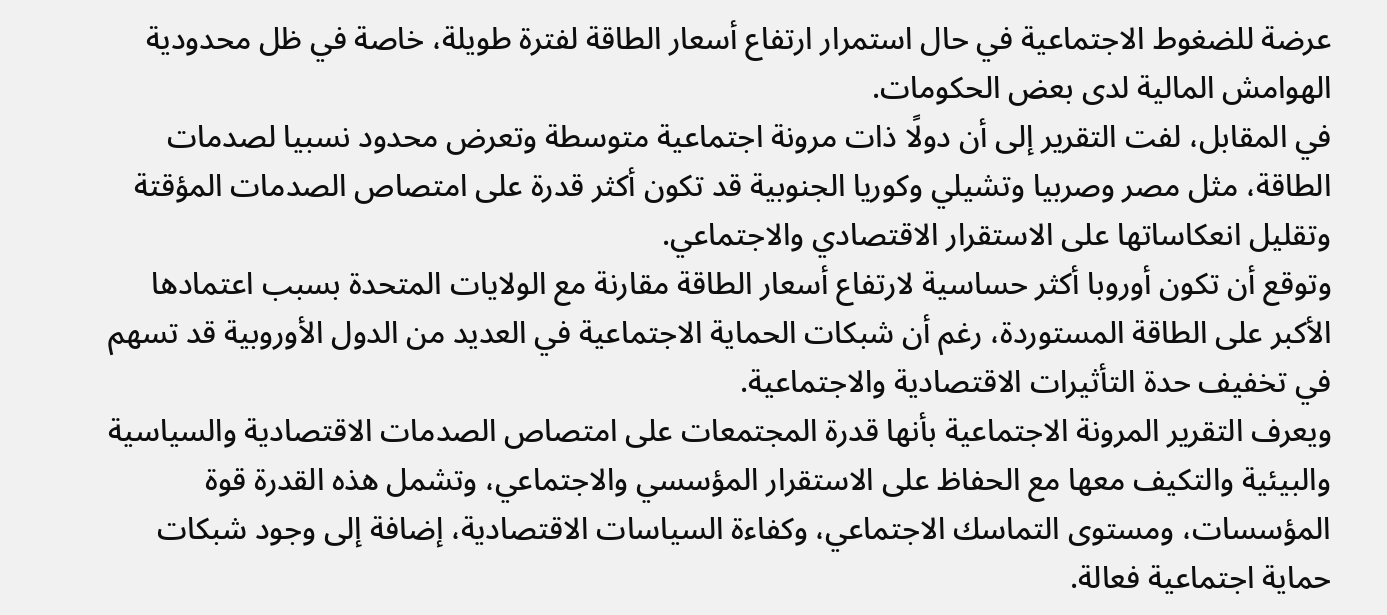عرضة للضغوط الاجتماعية في حال استمرار ارتفاع أسعار الطاقة لفترة طويلة، خاصة في ظل محدودية الهوامش المالية لدى بعض الحكومات.
في المقابل، لفت التقرير إلى أن دولًا ذات مرونة اجتماعية متوسطة وتعرض محدود نسبيا لصدمات الطاقة، مثل مصر وصربيا وتشيلي وكوريا الجنوبية قد تكون أكثر قدرة على امتصاص الصدمات المؤقتة وتقليل انعكاساتها على الاستقرار الاقتصادي والاجتماعي.
وتوقع أن تكون أوروبا أكثر حساسية لارتفاع أسعار الطاقة مقارنة مع الولايات المتحدة بسبب اعتمادها الأكبر على الطاقة المستوردة، رغم أن شبكات الحماية الاجتماعية في العديد من الدول الأوروبية قد تسهم في تخفيف حدة التأثيرات الاقتصادية والاجتماعية.
ويعرف التقرير المرونة الاجتماعية بأنها قدرة المجتمعات على امتصاص الصدمات الاقتصادية والسياسية والبيئية والتكيف معها مع الحفاظ على الاستقرار المؤسسي والاجتماعي، وتشمل هذه القدرة قوة المؤسسات، ومستوى التماسك الاجتماعي، وكفاءة السياسات الاقتصادية، إضافة إلى وجود شبكات حماية اجتماعية فعالة.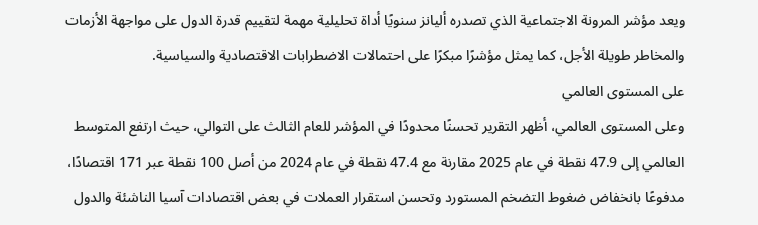ويعد مؤشر المرونة الاجتماعية الذي تصدره أليانز سنويًا أداة تحليلية مهمة لتقييم قدرة الدول على مواجهة الأزمات والمخاطر طويلة الأجل، كما يمثل مؤشرًا مبكرًا على احتمالات الاضطرابات الاقتصادية والسياسية.
على المستوى العالمي
وعلى المستوى العالمي، أظهر التقرير تحسنًا محدودًا في المؤشر للعام الثالث على التوالي، حيث ارتفع المتوسط العالمي إلى 47.9 نقطة في عام 2025 مقارنة مع 47.4 نقطة في عام 2024 من أصل 100 نقطة عبر 171 اقتصادًا، مدفوعًا بانخفاض ضغوط التضخم المستورد وتحسن استقرار العملات في بعض اقتصادات آسيا الناشئة والدول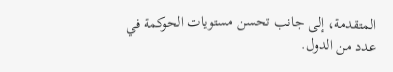المتقدمة، إلى جانب تحسن مستويات الحوكمة في عدد من الدول.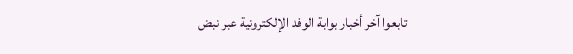تابعوا آخر أخبار بوابة الوفد الإلكترونية عبر نبض